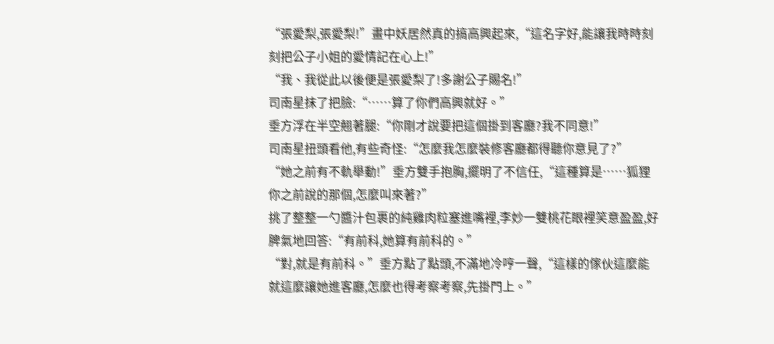“張愛梨,張愛梨!”畫中妖居然真的搞高興起來,“這名字好,能讓我時時刻刻把公子小姐的愛情記在心上!”
“我、我從此以後便是張愛梨了!多謝公子賜名!”
司南星抹了把臉:“……算了你們高興就好。”
垂方浮在半空翹著腿:“你剛才說要把這個掛到客廳?我不同意!”
司南星扭頭看他,有些奇怪:“怎麼我怎麼裝修客廳都得聽你意見了?”
“她之前有不軌舉動!”垂方雙手抱胸,擺明了不信任,“這種算是……狐狸你之前說的那個,怎麼叫來著?”
挑了整整一勺醬汁包裹的純雞肉粒塞進嘴裡,李妙一雙桃花眼裡笑意盈盈,好脾氣地回答:“有前科,她算有前科的。”
“對,就是有前科。”垂方點了點頭,不滿地冷哼一聲,“這樣的傢伙這麼能就這麼讓她進客廳,怎麼也得考察考察,先掛門上。”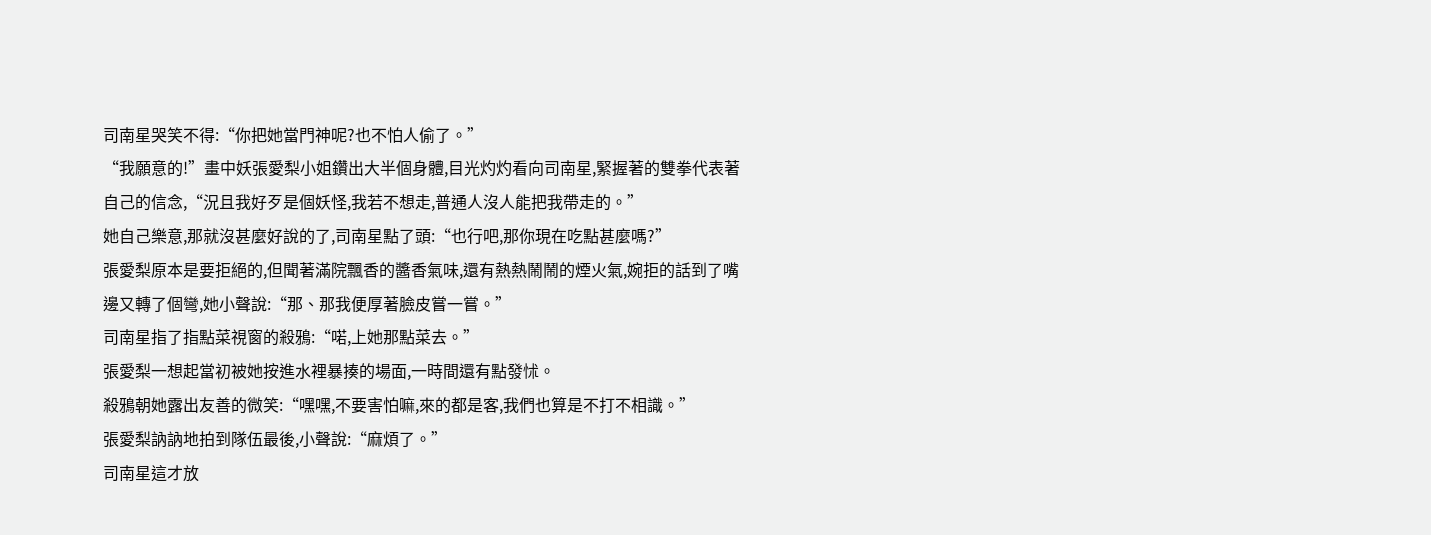司南星哭笑不得:“你把她當門神呢?也不怕人偷了。”
“我願意的!”畫中妖張愛梨小姐鑽出大半個身體,目光灼灼看向司南星,緊握著的雙拳代表著自己的信念,“況且我好歹是個妖怪,我若不想走,普通人沒人能把我帶走的。”
她自己樂意,那就沒甚麼好說的了,司南星點了頭:“也行吧,那你現在吃點甚麼嗎?”
張愛梨原本是要拒絕的,但聞著滿院飄香的醬香氣味,還有熱熱鬧鬧的煙火氣,婉拒的話到了嘴邊又轉了個彎,她小聲說:“那、那我便厚著臉皮嘗一嘗。”
司南星指了指點菜視窗的殺鴉:“喏,上她那點菜去。”
張愛梨一想起當初被她按進水裡暴揍的場面,一時間還有點發怵。
殺鴉朝她露出友善的微笑:“嘿嘿,不要害怕嘛,來的都是客,我們也算是不打不相識。”
張愛梨訥訥地拍到隊伍最後,小聲說:“麻煩了。”
司南星這才放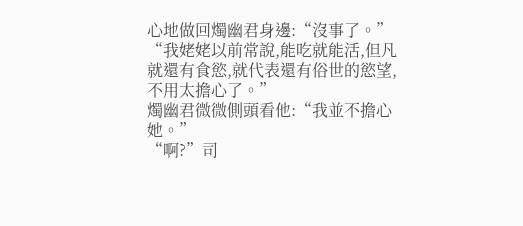心地做回燭幽君身邊:“沒事了。”
“我姥姥以前常說,能吃就能活,但凡就還有食慾,就代表還有俗世的慾望,不用太擔心了。”
燭幽君微微側頭看他:“我並不擔心她。”
“啊?”司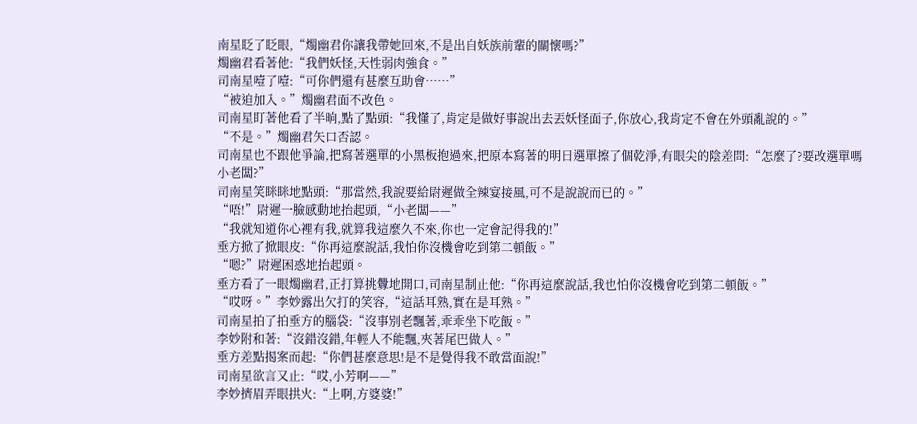南星眨了眨眼,“燭幽君你讓我帶她回來,不是出自妖族前輩的關懷嗎?”
燭幽君看著他:“我們妖怪,天性弱肉強食。”
司南星噎了噎:“可你們還有甚麼互助會……”
“被迫加入。”燭幽君面不改色。
司南星盯著他看了半晌,點了點頭:“我懂了,肯定是做好事說出去丟妖怪面子,你放心,我肯定不會在外頭亂說的。”
“不是。”燭幽君矢口否認。
司南星也不跟他爭論,把寫著選單的小黑板抱過來,把原本寫著的明日選單擦了個乾淨,有眼尖的陰差問:“怎麼了?要改選單嗎小老闆?”
司南星笑眯眯地點頭:“那當然,我說要給尉遲做全辣宴接風,可不是說說而已的。”
“唔!”尉遲一臉感動地抬起頭,“小老闆——”
“我就知道你心裡有我,就算我這麼久不來,你也一定會記得我的!”
垂方掀了掀眼皮:“你再這麼說話,我怕你沒機會吃到第二頓飯。”
“嗯?”尉遲困惑地抬起頭。
垂方看了一眼燭幽君,正打算挑釁地開口,司南星制止他:“你再這麼說話,我也怕你沒機會吃到第二頓飯。”
“哎呀。”李妙露出欠打的笑容,“這話耳熟,實在是耳熟。”
司南星拍了拍垂方的腦袋:“沒事別老飄著,乖乖坐下吃飯。”
李妙附和著:“沒錯沒錯,年輕人不能飄,夾著尾巴做人。”
垂方差點揭案而起:“你們甚麼意思!是不是覺得我不敢當面說!”
司南星欲言又止:“哎,小芳啊——”
李妙擠眉弄眼拱火:“上啊,方婆婆!”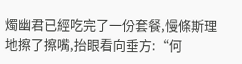燭幽君已經吃完了一份套餐,慢條斯理地擦了擦嘴,抬眼看向垂方:“何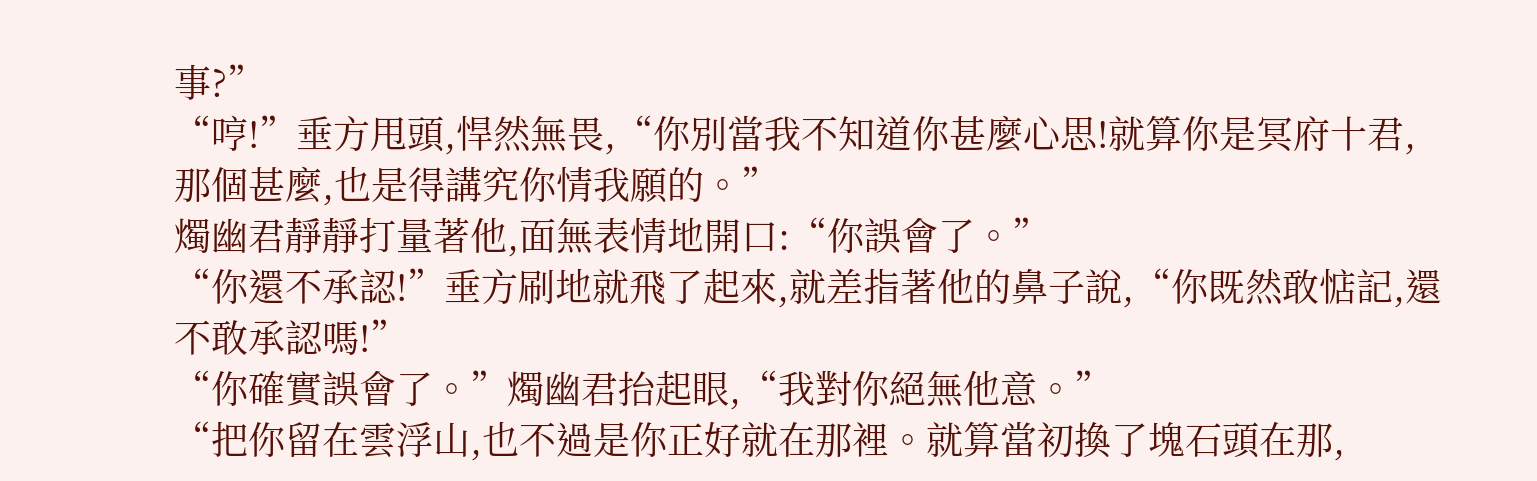事?”
“哼!”垂方甩頭,悍然無畏,“你別當我不知道你甚麼心思!就算你是冥府十君,那個甚麼,也是得講究你情我願的。”
燭幽君靜靜打量著他,面無表情地開口:“你誤會了。”
“你還不承認!”垂方刷地就飛了起來,就差指著他的鼻子說,“你既然敢惦記,還不敢承認嗎!”
“你確實誤會了。”燭幽君抬起眼,“我對你絕無他意。”
“把你留在雲浮山,也不過是你正好就在那裡。就算當初換了塊石頭在那,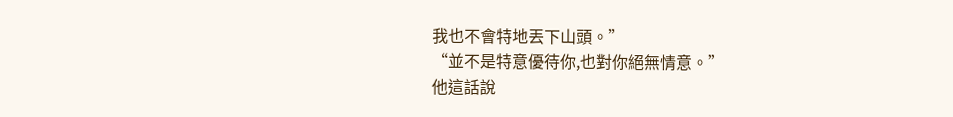我也不會特地丟下山頭。”
“並不是特意優待你,也對你絕無情意。”
他這話說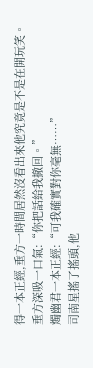得一本正經,垂方一時間居然沒看出來他究竟是不是在開玩笑。
垂方深吸一口氣:“你把話給我撤回。”
燭幽君一本正經:“可我確實對你毫無……”
司南星搖了搖頭,他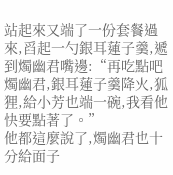站起來又端了一份套餐過來,舀起一勺銀耳蓮子羹,遞到燭幽君嘴邊:“再吃點吧燭幽君,銀耳蓮子羹降火,狐狸,給小芳也端一碗,我看他快要點著了。”
他都這麼說了,燭幽君也十分給面子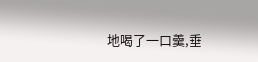地喝了一口羹,垂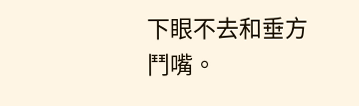下眼不去和垂方鬥嘴。